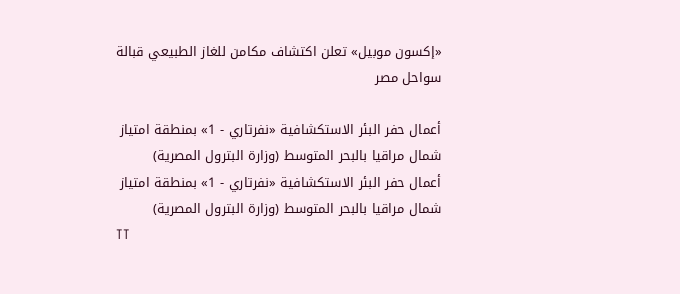«إكسون موبيل» تعلن اكتشاف مكامن للغاز الطبيعي قبالة سواحل مصر

أعمال حفر البئر الاستكشافية «نفرتاري - 1» بمنطقة امتياز شمال مراقيا بالبحر المتوسط (وزارة البترول المصرية)
أعمال حفر البئر الاستكشافية «نفرتاري - 1» بمنطقة امتياز شمال مراقيا بالبحر المتوسط (وزارة البترول المصرية)
TT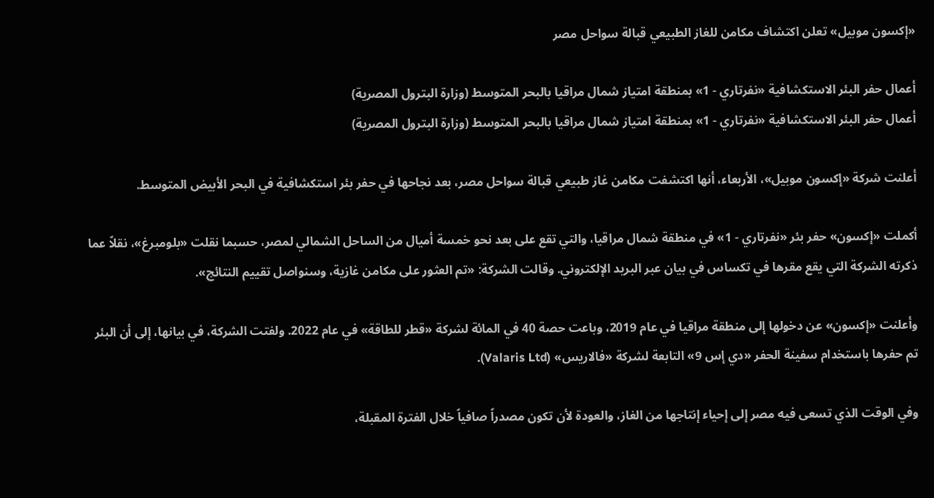«إكسون موبيل» تعلن اكتشاف مكامن للغاز الطبيعي قبالة سواحل مصر

أعمال حفر البئر الاستكشافية «نفرتاري - 1» بمنطقة امتياز شمال مراقيا بالبحر المتوسط (وزارة البترول المصرية)
أعمال حفر البئر الاستكشافية «نفرتاري - 1» بمنطقة امتياز شمال مراقيا بالبحر المتوسط (وزارة البترول المصرية)

أعلنت شركة «إكسون موبيل»، الأربعاء، أنها اكتشفت مكامن غاز طبيعي قبالة سواحل مصر، بعد نجاحها في حفر بئر استكشافية في البحر الأبيض المتوسط.

أكملت «إكسون» حفر بئر «نفرتاري - 1» في منطقة شمال مراقيا، والتي تقع على بعد نحو خمسة أميال من الساحل الشمالي لمصر، حسبما نقلت «بلومبرغ»، نقلاً عما ذكرته الشركة التي يقع مقرها في تكساس في بيان عبر البريد الإلكتروني. وقالت الشركة: «تم العثور على مكامن غازية، وسنواصل تقييم النتائج».

وأعلنت «إكسون» عن دخولها إلى منطقة مراقيا في عام 2019، وباعت حصة 40 في المائة لشركة «قطر للطاقة» في عام 2022. ولفتت الشركة، في بيانها، إلى أن البئر تم حفرها باستخدام سفينة الحفر «دي إس 9» التابعة لشركة «فالاريس» (Valaris Ltd).

وفي الوقت الذي تسعى فيه مصر إلى إحياء إنتاجها من الغاز، والعودة لأن تكون مصدراً صافياً خلال الفترة المقبلة،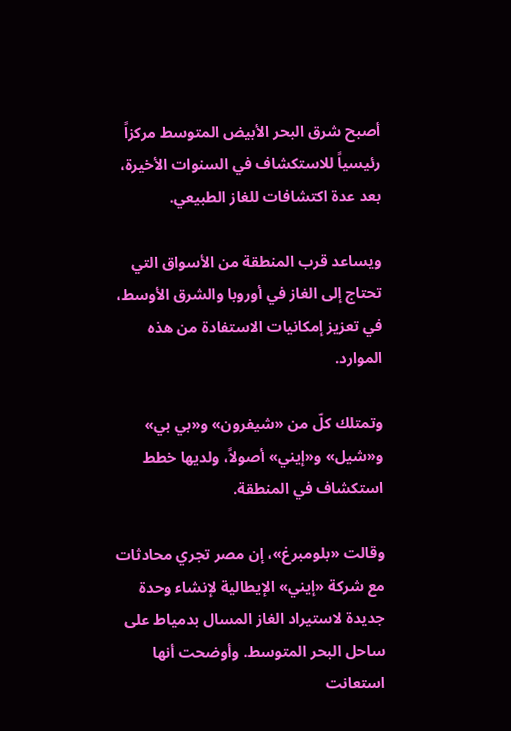أصبح شرق البحر الأبيض المتوسط مركزاً رئيسياً للاستكشاف في السنوات الأخيرة، بعد عدة اكتشافات للغاز الطبيعي.

ويساعد قرب المنطقة من الأسواق التي تحتاج إلى الغاز في أوروبا والشرق الأوسط، في تعزيز إمكانيات الاستفادة من هذه الموارد.

وتمتلك كلّ من «شيفرون» و«بي بي» و«شيل» و«إيني» أصولاً، ولديها خطط استكشاف في المنطقة.

وقالت «بلومبرغ»، إن مصر تجري محادثات مع شركة «إيني» الإيطالية لإنشاء وحدة جديدة لاستيراد الغاز المسال بدمياط على ساحل البحر المتوسط. وأوضحت أنها استعانت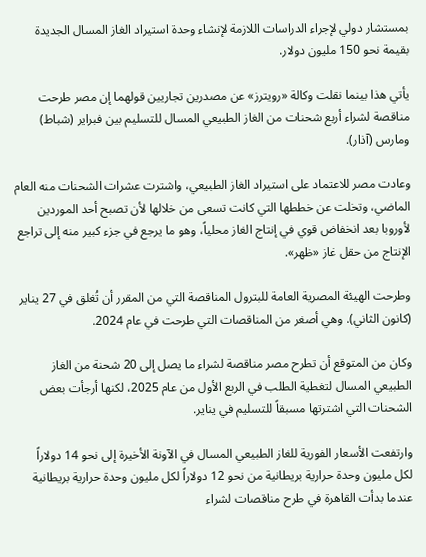بمستشار دولي لإجراء الدراسات اللازمة لإنشاء وحدة استيراد الغاز المسال الجديدة بقيمة نحو 150 مليون دولار.

يأتي هذا بينما نقلت وكالة «رويترز» عن مصدرين تجاريين قولهما إن مصر طرحت مناقصة لشراء أربع شحنات من الغاز الطبيعي المسال للتسليم بين فبراير (شباط) ومارس (آذار).

وعادت مصر للاعتماد على استيراد الغاز الطبيعي، واشترت عشرات الشحنات منه العام الماضي، وتخلت عن خططها التي كانت تسعى من خلالها لأن تصبح أحد الموردين لأوروبا بعد انخفاض قوي في إنتاج الغاز محلياً، وهو ما يرجع في جزء كبير منه إلى تراجع الإنتاج من حقل غاز «ظهر».

وطرحت الهيئة المصرية العامة للبترول المناقصة التي من المقرر أن تُغلق في 27 يناير (كانون الثاني). وهي أصغر من المناقصات التي طرحت في عام 2024.

وكان من المتوقع أن تطرح مصر مناقصة لشراء ما يصل إلى 20 شحنة من الغاز الطبيعي المسال لتغطية الطلب في الربع الأول من عام 2025، لكنها أرجأت بعض الشحنات التي اشترتها مسبقاً للتسليم في يناير.

وارتفعت الأسعار الفورية للغاز الطبيعي المسال في الآونة الأخيرة إلى نحو 14 دولاراً لكل مليون وحدة حرارية بريطانية من نحو 12 دولاراً لكل مليون وحدة حرارية بريطانية عندما بدأت القاهرة في طرح مناقصات لشراء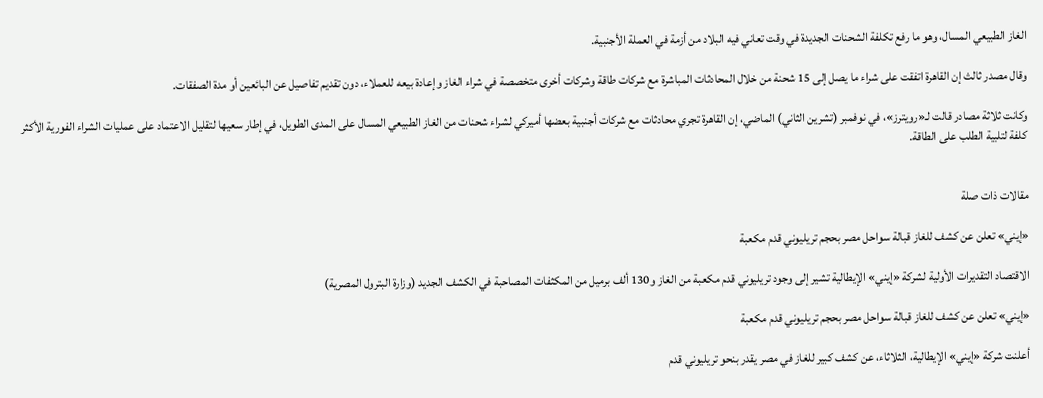الغاز الطبيعي المسال، وهو ما رفع تكلفة الشحنات الجديدة في وقت تعاني فيه البلاد من أزمة في العملة الأجنبية.

وقال مصدر ثالث إن القاهرة اتفقت على شراء ما يصل إلى 15 شحنة من خلال المحادثات المباشرة مع شركات طاقة وشركات أخرى متخصصة في شراء الغاز وإعادة بيعه للعملاء، دون تقديم تفاصيل عن البائعين أو مدة الصفقات.

وكانت ثلاثة مصادر قالت لـ«رويترز»، في نوفمبر (تشرين الثاني) الماضي، إن القاهرة تجري محادثات مع شركات أجنبية بعضها أميركي لشراء شحنات من الغاز الطبيعي المسال على المدى الطويل، في إطار سعيها لتقليل الاعتماد على عمليات الشراء الفورية الأكثر كلفة لتلبية الطلب على الطاقة.


مقالات ذات صلة

«إيني» تعلن عن كشف للغاز قبالة سواحل مصر بحجم تريليوني قدم مكعبة

الاقتصاد التقديرات ‌الأولية لشركة «إيني» الإيطالية ‌تشير إلى وجود تريليوني قدم مكعبة من الغاز و130 ألف برميل من المكثفات المصاحبة في الكشف الجديد (وزارة البترول المصرية)

«إيني» تعلن عن كشف للغاز قبالة سواحل مصر بحجم تريليوني قدم مكعبة

أعلنت شركة «إيني» الإيطالية، الثلاثاء، عن كشف كبير للغاز في مصر يقدر بنحو تريليوني قدم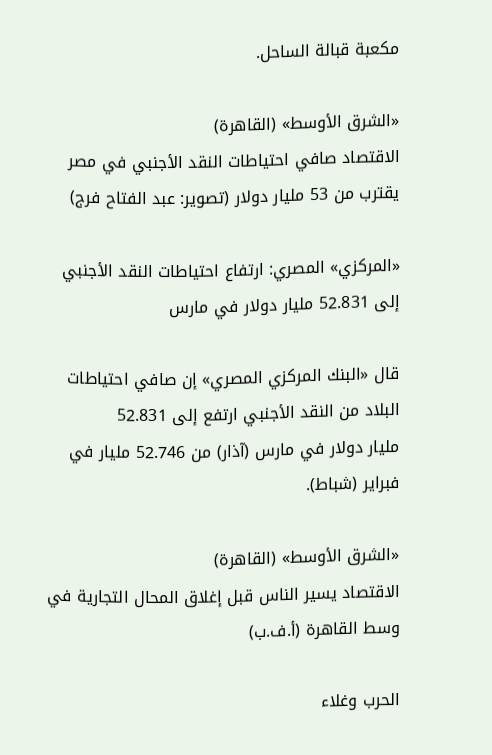مكعبة قبالة الساحل.

«الشرق الأوسط» (القاهرة)
الاقتصاد صافي احتياطات النقد الأجنبي في مصر يقترب من 53 مليار دولار (تصوير: عبد الفتاح فرج)

«المركزي» المصري: ارتفاع احتياطات النقد الأجنبي إلى 52.831 مليار دولار في مارس

قال «البنك المركزي المصري» إن صافي ‌احتياطات البلاد من النقد الأجنبي ارتفع إلى 52.831 مليار ‌دولار ‌في مارس ‌(آذار) من ‌52.746 مليار ‌في فبراير (شباط).

«الشرق الأوسط» (القاهرة)
الاقتصاد يسير الناس قبل إغلاق المحال التجارية في وسط القاهرة (أ.ف.ب)

الحرب وغلاء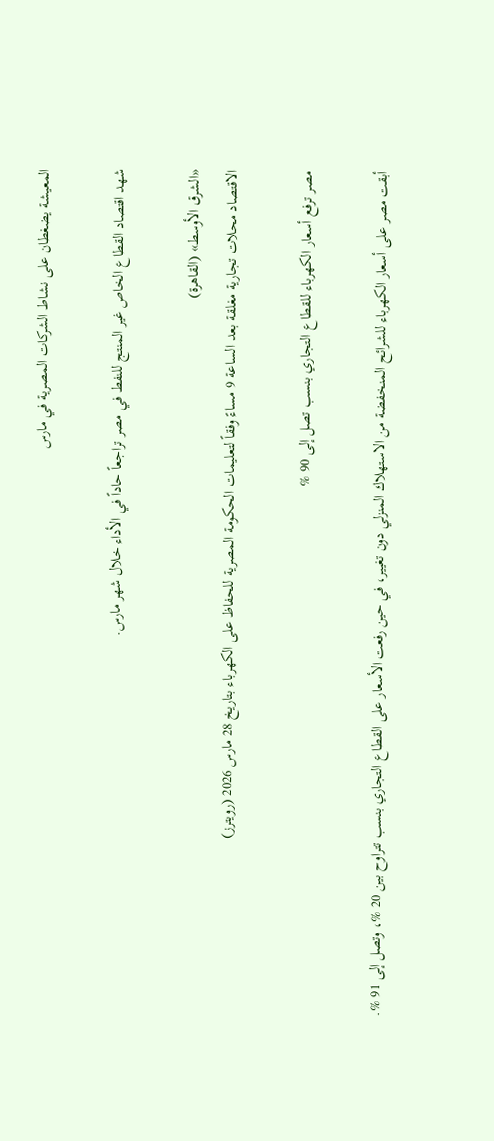المعيشة يضغطان على نشاط الشركات المصرية في مارس

شهد اقتصاد القطاع الخاص غير المنتج للنفط في مصر تراجعاً حاداً في الأداء خلال شهر مارس.

«الشرق الأوسط» (القاهرة)
الاقتصاد محلات تجارية مغلقة بعد الساعة 9 مساءً وفقاً لتعليمات الحكومة المصرية للحفاظ على الكهرباء بتاريخ 28 مارس 2026 (رويترز)

مصر ترفع أسعار الكهرباء للقطاع التجاري بنسب تصل إلى 90 %

أبقت مصر على أسعار الكهرباء للشرائح المنخفضة من الاستهلاك المنزلي دون تغيير، في حين رفعت الأسعار على القطاع التجاري بنسب تتراوح بين 20 %، وتصل إلى 91 %.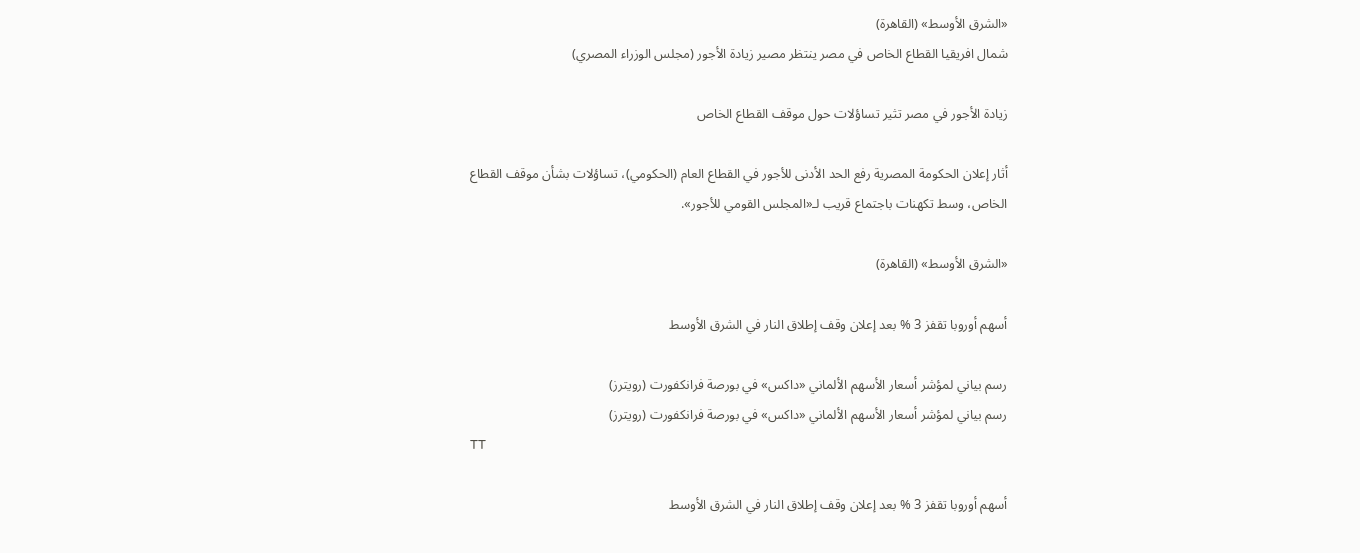«الشرق الأوسط» (القاهرة)
شمال افريقيا القطاع الخاص في مصر ينتظر مصير زيادة الأجور (مجلس الوزراء المصري)

زيادة الأجور في مصر تثير تساؤلات حول موقف القطاع الخاص

أثار إعلان الحكومة المصرية رفع الحد الأدنى للأجور في القطاع العام (الحكومي)، تساؤلات بشأن موقف القطاع الخاص، وسط تكهنات باجتماع قريب لـ«المجلس القومي للأجور».

«الشرق الأوسط» (القاهرة)

أسهم أوروبا تقفز 3 % بعد إعلان وقف إطلاق النار في الشرق الأوسط

رسم بياني لمؤشر أسعار الأسهم الألماني «داكس» في بورصة فرانكفورت (رويترز)
رسم بياني لمؤشر أسعار الأسهم الألماني «داكس» في بورصة فرانكفورت (رويترز)
TT

أسهم أوروبا تقفز 3 % بعد إعلان وقف إطلاق النار في الشرق الأوسط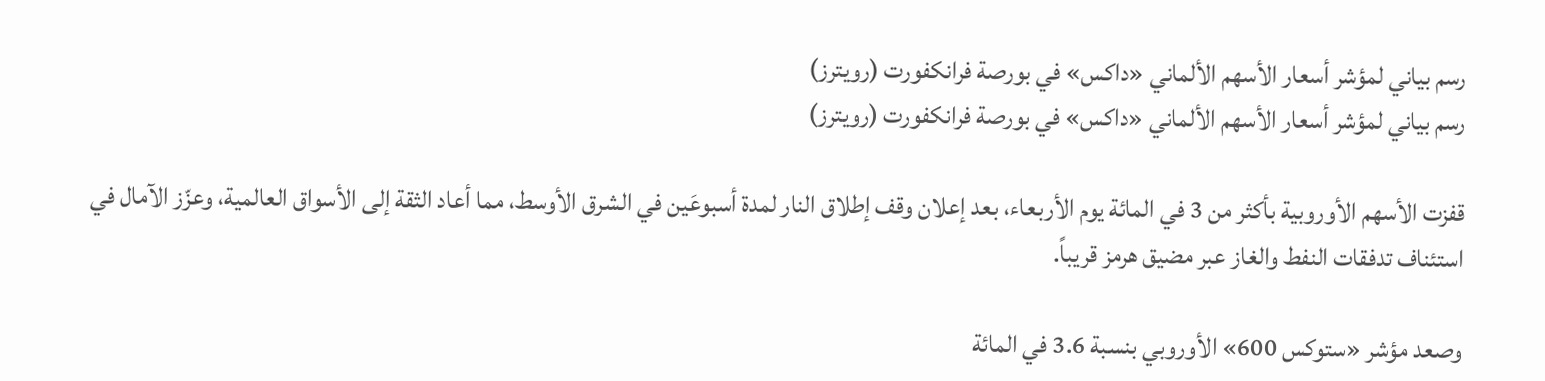رسم بياني لمؤشر أسعار الأسهم الألماني «داكس» في بورصة فرانكفورت (رويترز)
رسم بياني لمؤشر أسعار الأسهم الألماني «داكس» في بورصة فرانكفورت (رويترز)

قفزت الأسهم الأوروبية بأكثر من 3 في المائة يوم الأربعاء، بعد إعلان وقف إطلاق النار لمدة أسبوعَين في الشرق الأوسط، مما أعاد الثقة إلى الأسواق العالمية، وعزّز الآمال في استئناف تدفقات النفط والغاز عبر مضيق هرمز قريباً.

وصعد مؤشر «ستوكس 600» الأوروبي بنسبة 3.6 في المائة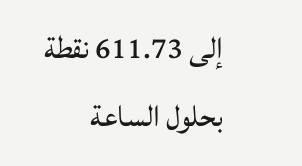إلى 611.73 نقطة بحلول الساعة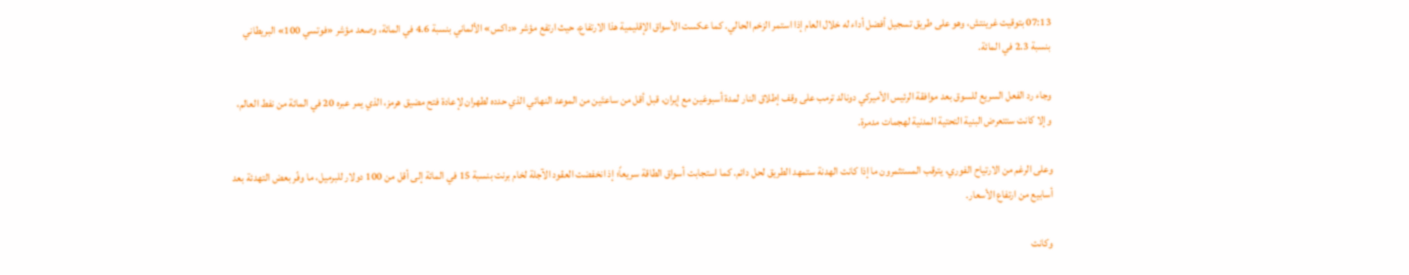07:13 بتوقيت غرينتش، وهو على طريق تسجيل أفضل أداء له خلال العام إذا استمر الزخم الحالي. كما عكست الأسواق الإقليمية هذا الارتفاع، حيث ارتفع مؤشر «داكس» الألماني بنسبة 4.6 في المائة، وصعد مؤشر «فوتسي 100» البريطاني بنسبة 2.3 في المائة.

وجاء رد الفعل السريع للسوق بعد موافقة الرئيس الأميركي دونالد ترمب على وقف إطلاق النار لمدة أسبوعَين مع إيران، قبل أقل من ساعتَين من الموعد النهائي الذي حدده لطهران لإعادة فتح مضيق هرمز، الذي يمر عبره 20 في المائة من نفط العالم، وإلا كانت ستتعرض البنية التحتية المدنية لهجمات مدمرة.

وعلى الرغم من الارتياح الفوري، يترقب المستثمرون ما إذا كانت الهدنة ستمهد الطريق لحل دائم. كما استجابت أسواق الطاقة سريعاً؛ إذ انخفضت العقود الآجلة لخام برنت بنسبة 15 في المائة إلى أقل من 100 دولار للبرميل، ما وفّر بعض التهدئة بعد أسابيع من ارتفاع الأسعار.

وكانت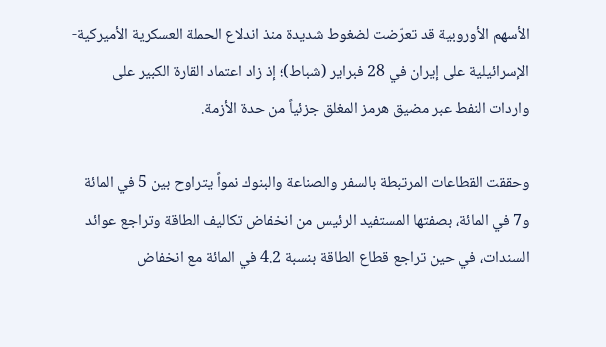الأسهم الأوروبية قد تعرّضت لضغوط شديدة منذ اندلاع الحملة العسكرية الأميركية-الإسرائيلية على إيران في 28 فبراير (شباط)؛ إذ زاد اعتماد القارة الكبير على واردات النفط عبر مضيق هرمز المغلق جزئياً من حدة الأزمة.

وحققت القطاعات المرتبطة بالسفر والصناعة والبنوك نمواً يتراوح بين 5 في المائة و7 في المائة، بصفتها المستفيد الرئيس من انخفاض تكاليف الطاقة وتراجع عوائد السندات، في حين تراجع قطاع الطاقة بنسبة 4.2 في المائة مع انخفاض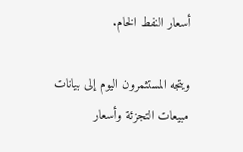أسعار النفط الخام.

ويتجه المستثمرون اليوم إلى بيانات مبيعات التجزئة وأسعار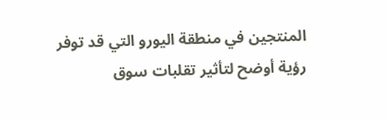المنتجين في منطقة اليورو التي قد توفر رؤية أوضح لتأثير تقلبات سوق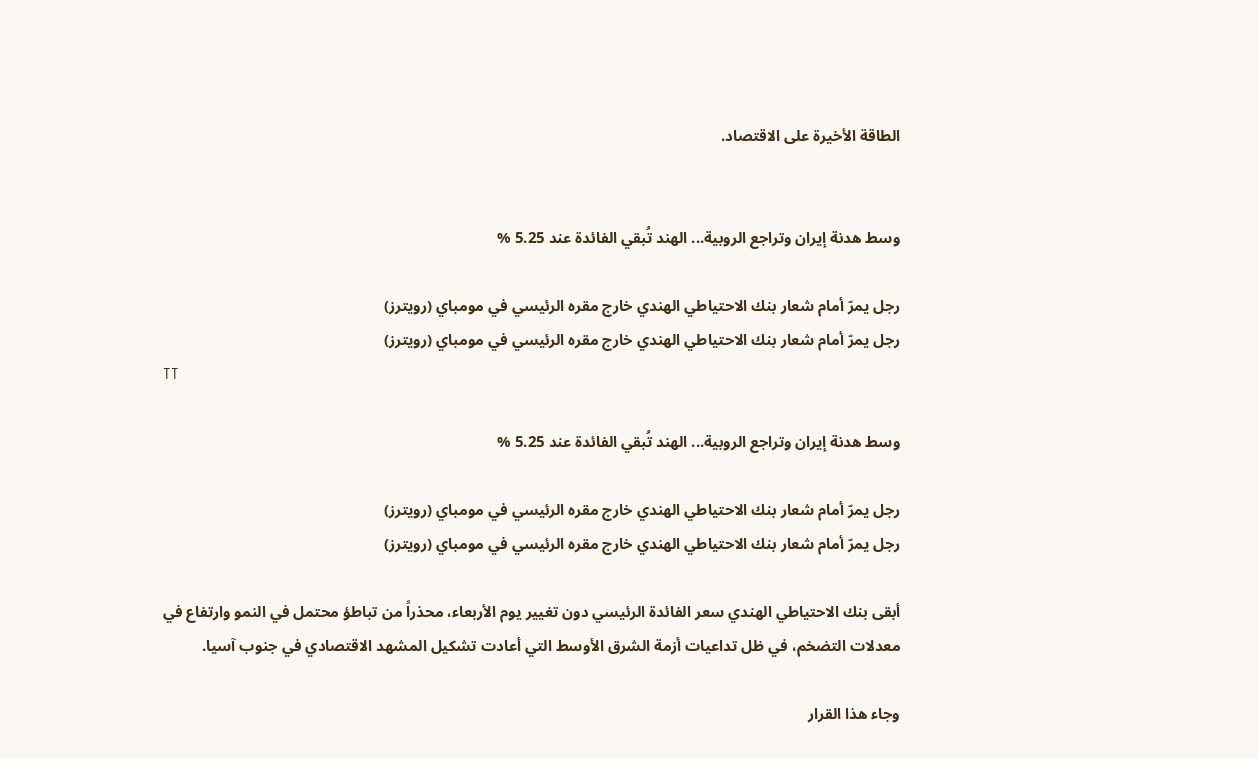الطاقة الأخيرة على الاقتصاد.


وسط هدنة إيران وتراجع الروبية... الهند تُبقي الفائدة عند 5.25 %

رجل يمرّ أمام شعار بنك الاحتياطي الهندي خارج مقره الرئيسي في مومباي (رويترز)
رجل يمرّ أمام شعار بنك الاحتياطي الهندي خارج مقره الرئيسي في مومباي (رويترز)
TT

وسط هدنة إيران وتراجع الروبية... الهند تُبقي الفائدة عند 5.25 %

رجل يمرّ أمام شعار بنك الاحتياطي الهندي خارج مقره الرئيسي في مومباي (رويترز)
رجل يمرّ أمام شعار بنك الاحتياطي الهندي خارج مقره الرئيسي في مومباي (رويترز)

أبقى بنك الاحتياطي الهندي سعر الفائدة الرئيسي دون تغيير يوم الأربعاء، محذراً من تباطؤ محتمل في النمو وارتفاع في معدلات التضخم، في ظل تداعيات أزمة الشرق الأوسط التي أعادت تشكيل المشهد الاقتصادي في جنوب آسيا.

وجاء هذا القرار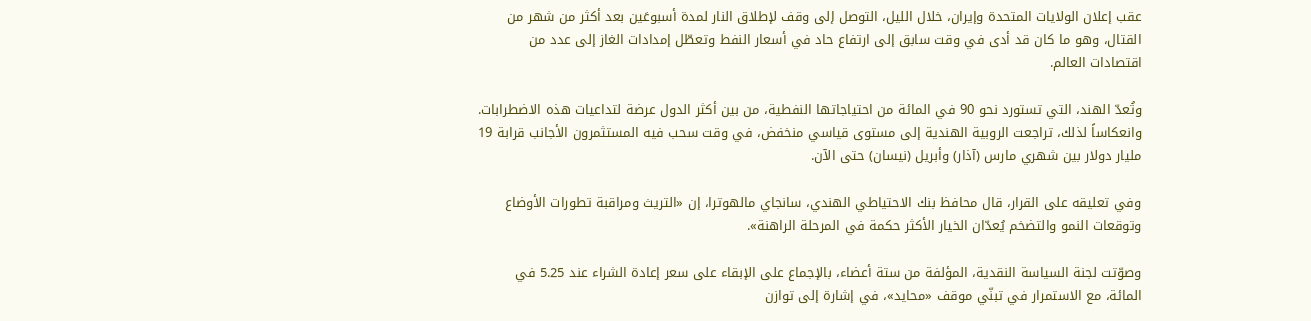عقب إعلان الولايات المتحدة وإيران، خلال الليل، التوصل إلى وقف لإطلاق النار لمدة أسبوعَين بعد أكثر من شهر من القتال، وهو ما كان قد أدى في وقت سابق إلى ارتفاع حاد في أسعار النفط وتعطّل إمدادات الغاز إلى عدد من اقتصادات العالم.

وتُعدّ الهند، التي تستورد نحو 90 في المائة من احتياجاتها النفطية، من بين أكثر الدول عرضة لتداعيات هذه الاضطرابات. وانعكاساً لذلك، تراجعت الروبية الهندية إلى مستوى قياسي منخفض، في وقت سحب فيه المستثمرون الأجانب قرابة 19 مليار دولار بين شهري مارس (آذار) وأبريل (نيسان) حتى الآن.

وفي تعليقه على القرار، قال محافظ بنك الاحتياطي الهندي، سانجاي مالهوترا، إن «التريث ومراقبة تطورات الأوضاع وتوقعات النمو والتضخم يُعدّان الخيار الأكثر حكمة في المرحلة الراهنة».

وصوّتت لجنة السياسة النقدية، المؤلفة من ستة أعضاء، بالإجماع على الإبقاء على سعر إعادة الشراء عند 5.25 في المائة، مع الاستمرار في تبنّي موقف «محايد»، في إشارة إلى توازن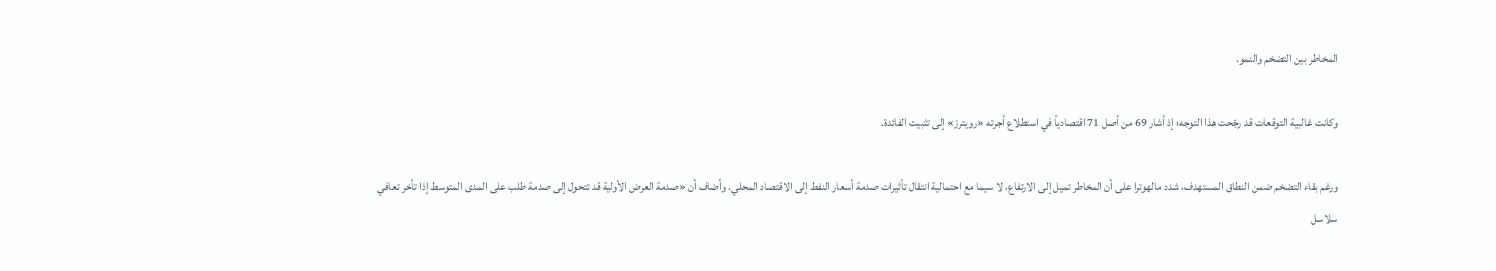المخاطر بين التضخم والنمو.

وكانت غالبية التوقعات قد رجّحت هذا التوجه؛ إذ أشار 69 من أصل 71 اقتصادياً في استطلاع أجرته «رويترز» إلى تثبيت الفائدة.

ورغم بقاء التضخم ضمن النطاق المستهدف، شدد مالهوترا على أن المخاطر تميل إلى الارتفاع، لا سيما مع احتمالية انتقال تأثيرات صدمة أسعار النفط إلى الاقتصاد المحلي. وأضاف أن «صدمة العرض الأولية قد تتحول إلى صدمة طلب على المدى المتوسط إذا تأخر تعافي سلاسل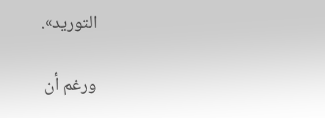التوريد».

ورغم أن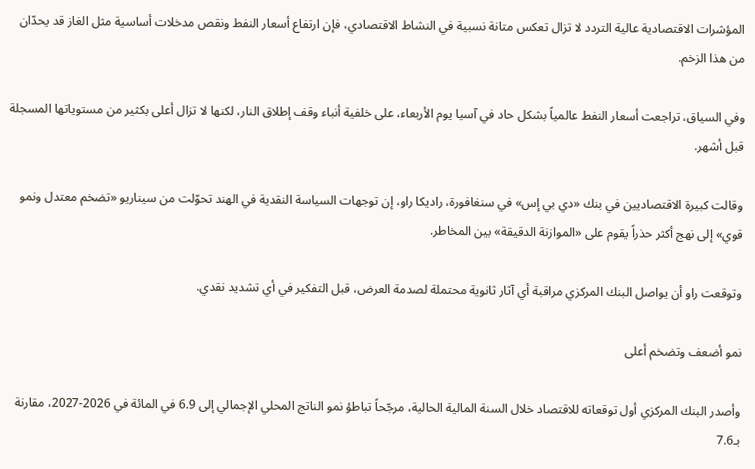المؤشرات الاقتصادية عالية التردد لا تزال تعكس متانة نسبية في النشاط الاقتصادي، فإن ارتفاع أسعار النفط ونقص مدخلات أساسية مثل الغاز قد يحدّان من هذا الزخم.

وفي السياق، تراجعت أسعار النفط عالمياً بشكل حاد في آسيا يوم الأربعاء، على خلفية أنباء وقف إطلاق النار، لكنها لا تزال أعلى بكثير من مستوياتها المسجلة قبل أشهر.

وقالت كبيرة الاقتصاديين في بنك «دي بي إس» في سنغافورة، راديكا راو، إن توجهات السياسة النقدية في الهند تحوّلت من سيناريو «تضخم معتدل ونمو قوي» إلى نهج أكثر حذراً يقوم على «الموازنة الدقيقة» بين المخاطر.

وتوقعت راو أن يواصل البنك المركزي مراقبة أي آثار ثانوية محتملة لصدمة العرض، قبل التفكير في أي تشديد نقدي.

نمو أضعف وتضخم أعلى

وأصدر البنك المركزي أول توقعاته للاقتصاد خلال السنة المالية الحالية، مرجّحاً تباطؤ نمو الناتج المحلي الإجمالي إلى 6.9 في المائة في 2026-2027، مقارنة بـ7.6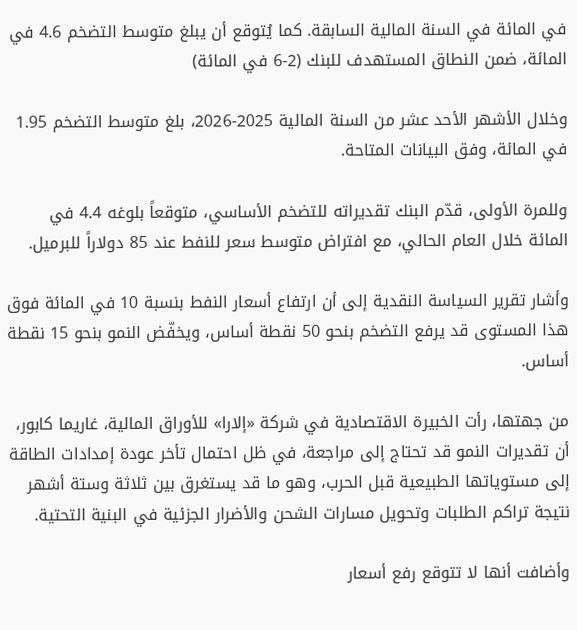في المائة في السنة المالية السابقة. كما يُتوقع أن يبلغ متوسط التضخم 4.6 في المائة، ضمن النطاق المستهدف للبنك (2-6 في المائة)

وخلال الأشهر الأحد عشر من السنة المالية 2025-2026، بلغ متوسط التضخم 1.95 في المائة، وفق البيانات المتاحة.

وللمرة الأولى، قدّم البنك تقديراته للتضخم الأساسي، متوقعاً بلوغه 4.4 في المائة خلال العام الحالي، مع افتراض متوسط سعر للنفط عند 85 دولاراً للبرميل.

وأشار تقرير السياسة النقدية إلى أن ارتفاع أسعار النفط بنسبة 10 في المائة فوق هذا المستوى قد يرفع التضخم بنحو 50 نقطة أساس، ويخفّض النمو بنحو 15 نقطة أساس.

من جهتها، رأت الخبيرة الاقتصادية في شركة «إلارا» للأوراق المالية، غاريما كابور، أن تقديرات النمو قد تحتاج إلى مراجعة، في ظل احتمال تأخر عودة إمدادات الطاقة إلى مستوياتها الطبيعية قبل الحرب، وهو ما قد يستغرق بين ثلاثة وستة أشهر نتيجة تراكم الطلبات وتحويل مسارات الشحن والأضرار الجزئية في البنية التحتية.

وأضافت أنها لا تتوقع رفع أسعار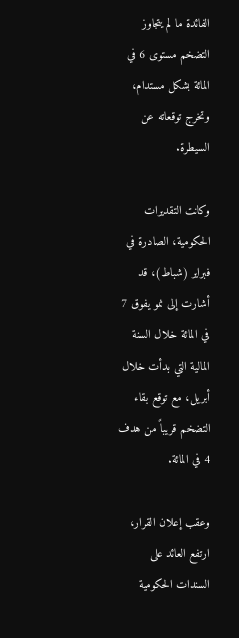الفائدة ما لم يتجاوز التضخم مستوى 6 في المائة بشكل مستدام، وتخرج توقعاته عن السيطرة.

وكانت التقديرات الحكومية، الصادرة في فبراير (شباط)، قد أشارت إلى نمو يفوق 7 في المائة خلال السنة المالية التي بدأت خلال أبريل، مع توقع بقاء التضخم قريباً من هدف 4 في المائة.

وعقب إعلان القرار، ارتفع العائد على السندات الحكومية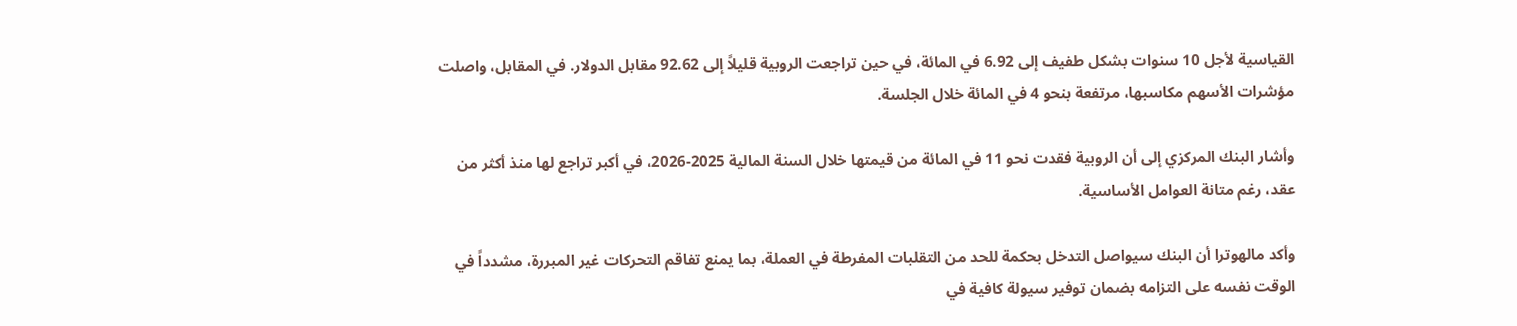القياسية لأجل 10 سنوات بشكل طفيف إلى 6.92 في المائة، في حين تراجعت الروبية قليلاً إلى 92.62 مقابل الدولار. في المقابل، واصلت مؤشرات الأسهم مكاسبها، مرتفعة بنحو 4 في المائة خلال الجلسة.

وأشار البنك المركزي إلى أن الروبية فقدت نحو 11 في المائة من قيمتها خلال السنة المالية 2025-2026، في أكبر تراجع لها منذ أكثر من عقد، رغم متانة العوامل الأساسية.

وأكد مالهوترا أن البنك سيواصل التدخل بحكمة للحد من التقلبات المفرطة في العملة، بما يمنع تفاقم التحركات غير المبررة، مشدداً في الوقت نفسه على التزامه بضمان توفير سيولة كافية في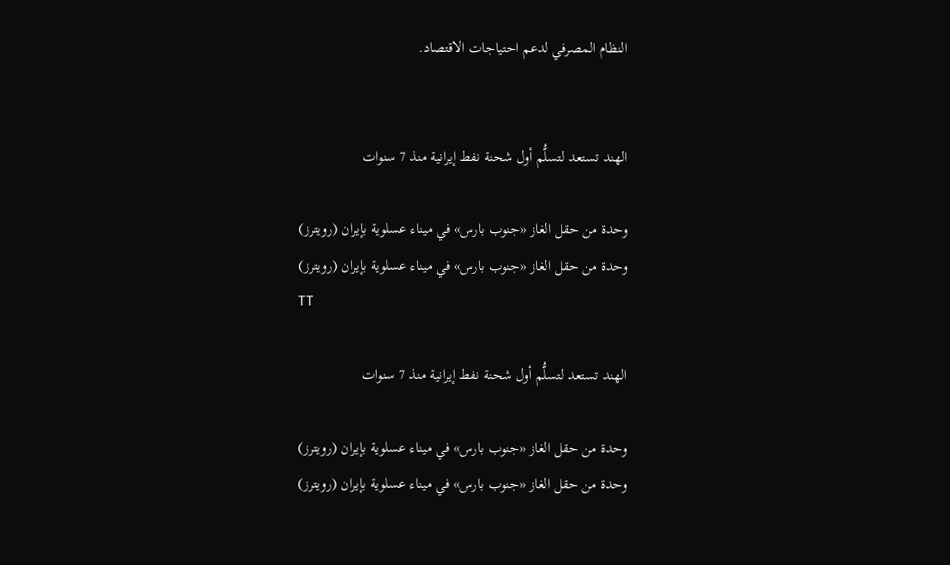النظام المصرفي لدعم احتياجات الاقتصاد.


الهند تستعد لتسلُّم أول شحنة نفط إيرانية منذ 7 سنوات

وحدة من حقل الغاز «جنوب بارس» في ميناء عسلوية بإيران (رويترز)
وحدة من حقل الغاز «جنوب بارس» في ميناء عسلوية بإيران (رويترز)
TT

الهند تستعد لتسلُّم أول شحنة نفط إيرانية منذ 7 سنوات

وحدة من حقل الغاز «جنوب بارس» في ميناء عسلوية بإيران (رويترز)
وحدة من حقل الغاز «جنوب بارس» في ميناء عسلوية بإيران (رويترز)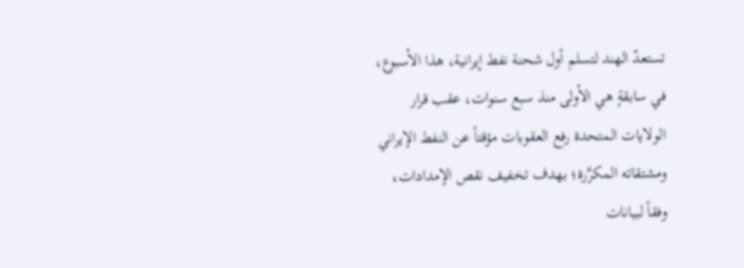تستعدّ الهند لتسلم أول شحنة نفط إيرانية، هذا الأسبوع، في سابقةٍ هي الأولى منذ سبع سنوات، عقب قرار الولايات المتحدة رفع العقوبات مؤقتاً عن النفط الإيراني ومشتقاته المكرَّرة؛ بهدف تخفيف نقص الإمدادات، وفقاً لبيانات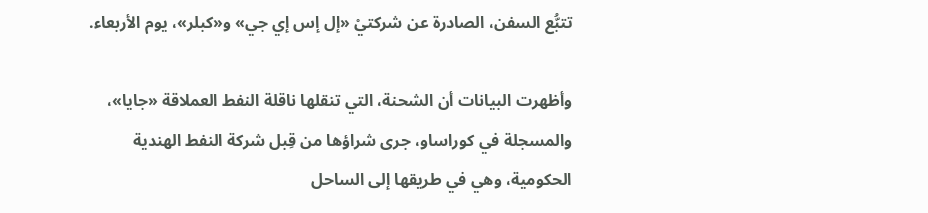تتبُّع السفن، الصادرة عن شركتيْ «إل إس إي جي» و«كبلر»، يوم الأربعاء.

وأظهرت البيانات أن الشحنة، التي تنقلها ناقلة النفط العملاقة «جايا»، والمسجلة في كوراساو، جرى شراؤها من قِبل شركة النفط الهندية الحكومية، وهي في طريقها إلى الساحل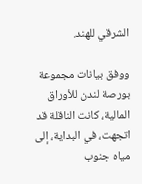الشرقي للهند.

ووفق بيانات مجموعة بورصة لندن للأوراق المالية، كانت الناقلة قد اتجهت، في البداية، إلى مياه جنوب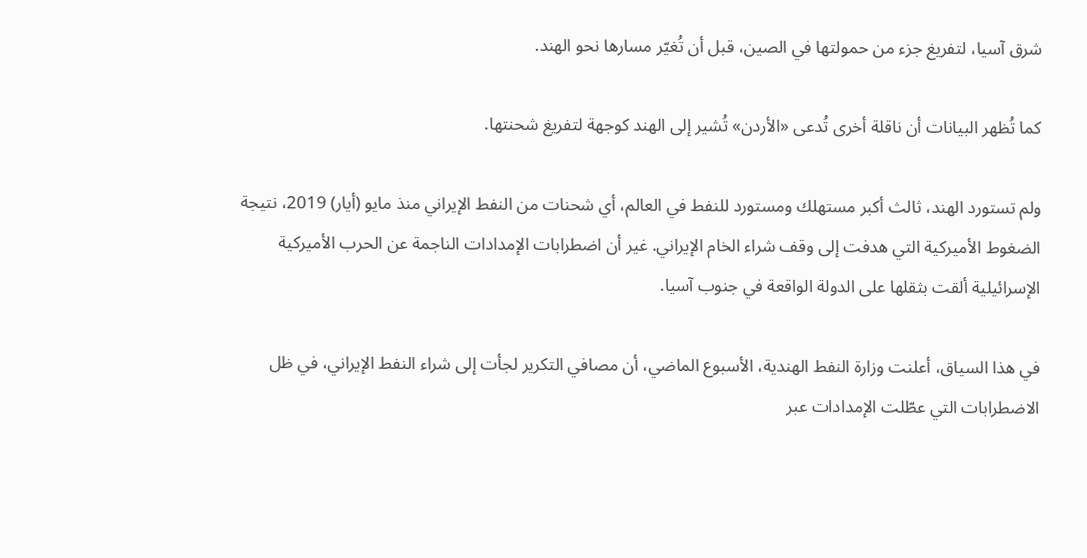شرق آسيا، لتفريغ جزء من حمولتها في الصين، قبل أن تُغيّر مسارها نحو الهند.

كما تُظهر البيانات أن ناقلة أخرى تُدعى «الأردن» تُشير إلى الهند كوجهة لتفريغ شحنتها.

ولم تستورد الهند، ثالث أكبر مستهلك ومستورد للنفط في العالم، أي شحنات من النفط الإيراني منذ مايو (أيار) 2019، نتيجة الضغوط الأميركية التي هدفت إلى وقف شراء الخام الإيراني. غير أن اضطرابات الإمدادات الناجمة عن الحرب الأميركية الإسرائيلية ألقت بثقلها على الدولة الواقعة في جنوب آسيا.

في هذا السياق، أعلنت وزارة النفط الهندية، الأسبوع الماضي، أن مصافي التكرير لجأت إلى شراء النفط الإيراني، في ظل الاضطرابات التي عطّلت الإمدادات عبر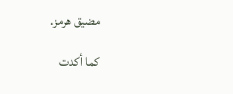مضيق هرمز.

كما أكدت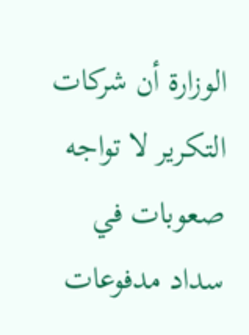الوزارة أن شركات التكرير لا تواجه صعوبات في سداد مدفوعات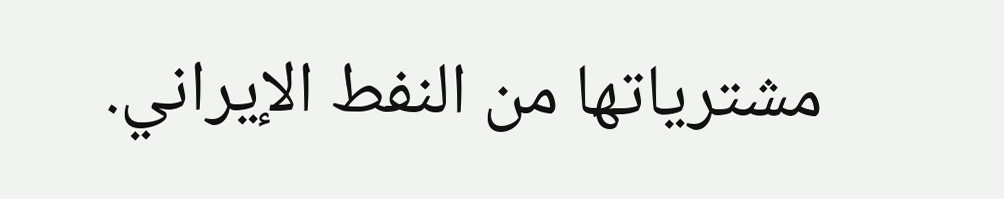مشترياتها من النفط الإيراني.